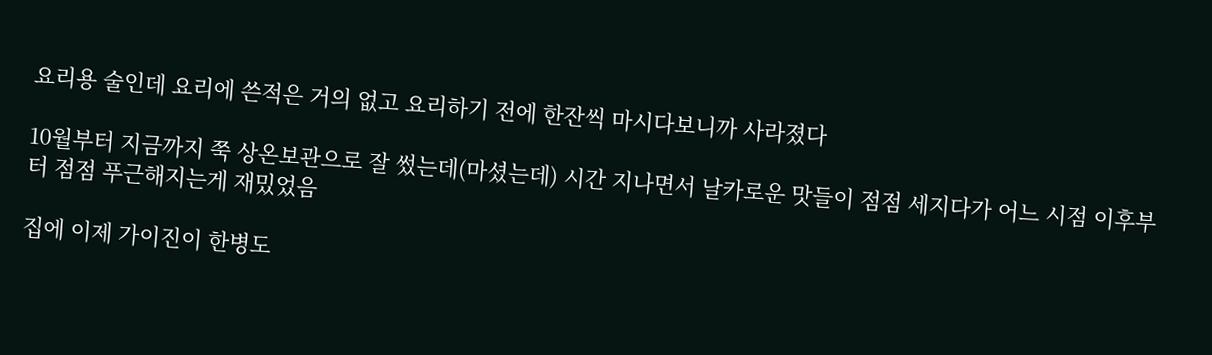요리용 술인데 요리에 쓴적은 거의 없고 요리하기 전에 한잔씩 마시다보니까 사라졌다

10월부터 지금까지 쭉 상온보관으로 잘 썼는데(마셨는데) 시간 지나면서 날카로운 맛들이 점점 세지다가 어느 시점 이후부터 점점 푸근해지는게 재밌었음

집에 이제 가이진이 한병도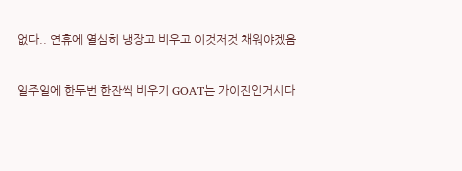없다.. 연휴에 열심히 냉장고 비우고 이것저것 채워야겠음

일주일에 한두번 한잔씩 비우기 GOAT는 가이진인거시다